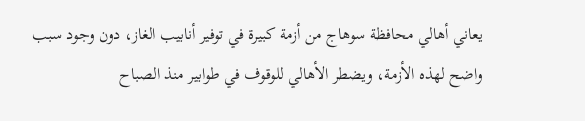يعاني أهالي محافظة سوهاج من أزمة كبيرة في توفير أنابيب الغاز، دون وجود سبب واضح لهذه الأزمة، ويضطر الأهالي للوقوف في طوابير منذ الصباح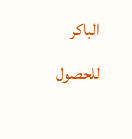الباكر للحصول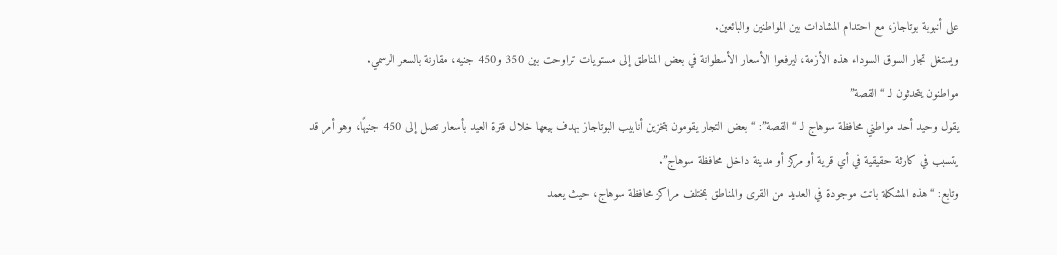على أنبوبة بوتاجاز، مع احتدام المشادات بين المواطنين والبائعين.
ويستغل تجار السوق السوداء هذه الأزمة، ليرفعوا الأسعار الأسطوانة في بعض المناطق إلى مستويات تراوحت بين 350 و450 جنيه، مقارنة بالسعر الرسمي.
مواطنون يتحدثون لـ “القصة”
يقول وحيد أحد مواطني محافظة سوهاج لـ “القصة”: “بعض التجار يقومون بتخزين أنابيب البوتاجاز بهدف بيعها خلال فترة العيد بأسعار تصل إلى 450 جنيهًا، وهو أمر قد يتسبب في كارثة حقيقية في أي قرية أو مركز أو مدينة داخل محافظة سوهاج”.
وتابع: “هذه المشكلة باتت موجودة في العديد من القرى والمناطق بمختلف مراكز محافظة سوهاج، حيث يعمد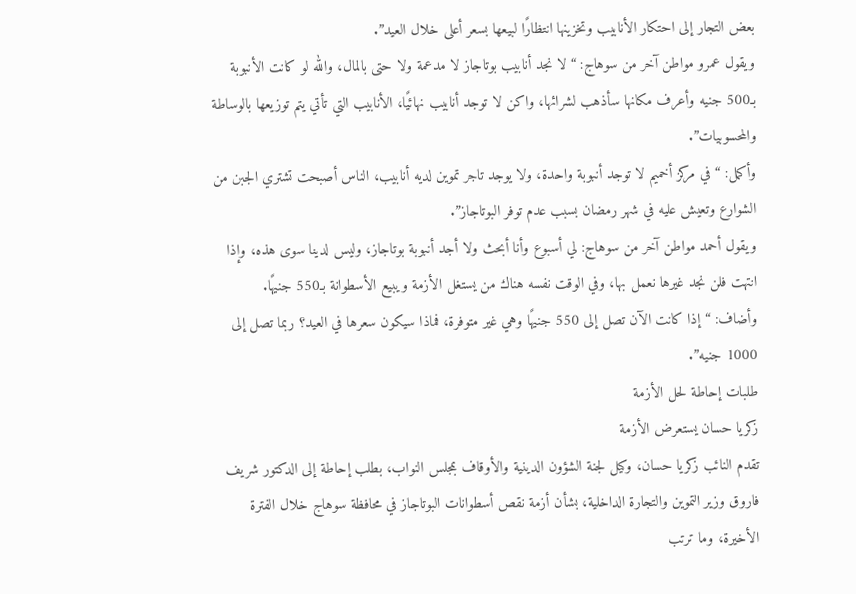بعض التجار إلى احتكار الأنابيب وتخزينها انتظارًا لبيعها بسعر أعلى خلال العيد”.
ويقول عمرو مواطن آخر من سوهاج: “لا نجد أنابيب بوتاجاز لا مدعمة ولا حتى بالمال، والله لو كانت الأنبوبة بـ500 جنيه وأعرف مكانها سأذهب لشرائها، واكن لا توجد أنابيب نهائيًا، الأنابيب التي تأتي يتم توزيعها بالوساطة والمحسوبيات”.
وأكمل: “في مركز أخميم لا توجد أنبوبة واحدة، ولا يوجد تاجر تموين لديه أنابيب، الناس أصبحت تشتري الجبن من الشوارع وتعيش عليه في شهر رمضان بسبب عدم توفر البوتاجاز”.
ويقول أحمد مواطن آخر من سوهاج: لي أسبوع وأنا أبحث ولا أجد أنبوبة بوتاجاز، وليس لدينا سوى هذه، وإذا انتهت فلن نجد غيرها نعمل بها، وفي الوقت نفسه هناك من يستغل الأزمة ويبيع الأسطوانة بـ550 جنيهًا.
وأضاف: “إذا كانت الآن تصل إلى 550 جنيهًا وهي غير متوفرة، فماذا سيكون سعرها في العيد؟ ربما تصل إلى 1000 جنيه”.
طلبات إحاطة لحل الأزمة
زكريا حسان يستعرض الأزمة
تقدم النائب زكريا حسان، وكيل لجنة الشؤون الدينية والأوقاف بمجلس النواب، بطلب إحاطة إلى الدكتور شريف فاروق وزير التموين والتجارة الداخلية، بشأن أزمة نقص أسطوانات البوتاجاز في محافظة سوهاج خلال الفترة الأخيرة، وما ترتب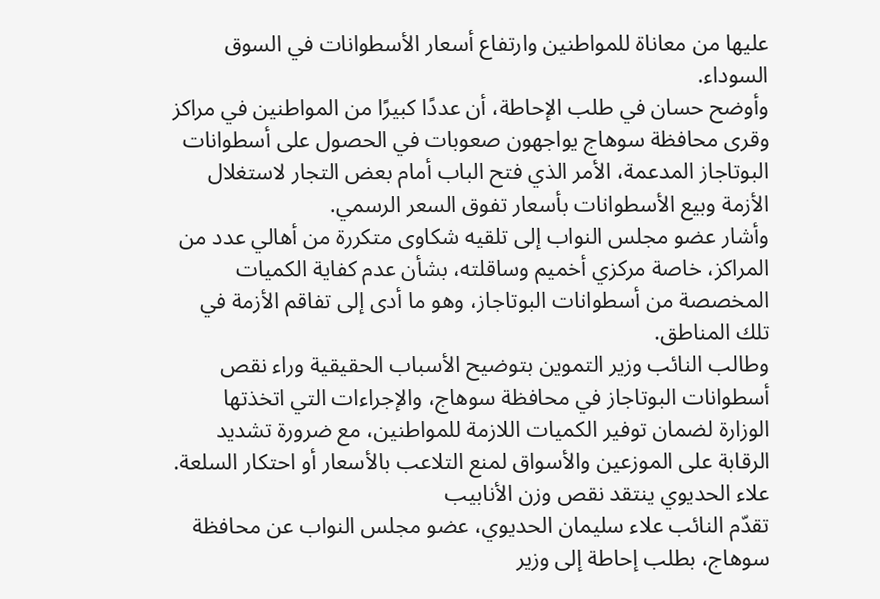عليها من معاناة للمواطنين وارتفاع أسعار الأسطوانات في السوق السوداء.
وأوضح حسان في طلب الإحاطة، أن عددًا كبيرًا من المواطنين في مراكز وقرى محافظة سوهاج يواجهون صعوبات في الحصول على أسطوانات البوتاجاز المدعمة، الأمر الذي فتح الباب أمام بعض التجار لاستغلال الأزمة وبيع الأسطوانات بأسعار تفوق السعر الرسمي.
وأشار عضو مجلس النواب إلى تلقيه شكاوى متكررة من أهالي عدد من المراكز، خاصة مركزي أخميم وساقلته، بشأن عدم كفاية الكميات المخصصة من أسطوانات البوتاجاز، وهو ما أدى إلى تفاقم الأزمة في تلك المناطق.
وطالب النائب وزير التموين بتوضيح الأسباب الحقيقية وراء نقص أسطوانات البوتاجاز في محافظة سوهاج، والإجراءات التي اتخذتها الوزارة لضمان توفير الكميات اللازمة للمواطنين، مع ضرورة تشديد الرقابة على الموزعين والأسواق لمنع التلاعب بالأسعار أو احتكار السلعة.
علاء الحديوي ينتقد نقص وزن الأنابيب
تقدّم النائب علاء سليمان الحديوي، عضو مجلس النواب عن محافظة سوهاج، بطلب إحاطة إلى وزير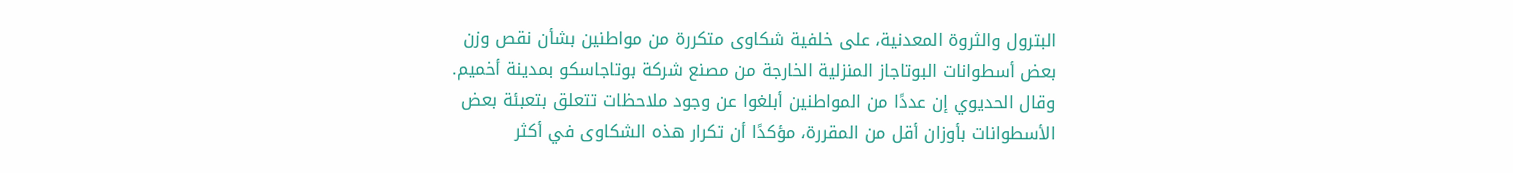البترول والثروة المعدنية، على خلفية شكاوى متكررة من مواطنين بشأن نقص وزن بعض أسطوانات البوتاجاز المنزلية الخارجة من مصنع شركة بوتاجاسكو بمدينة أخميم.
وقال الحديوي إن عددًا من المواطنين أبلغوا عن وجود ملاحظات تتعلق بتعبئة بعض الأسطوانات بأوزان أقل من المقررة، مؤكدًا أن تكرار هذه الشكاوى في أكثر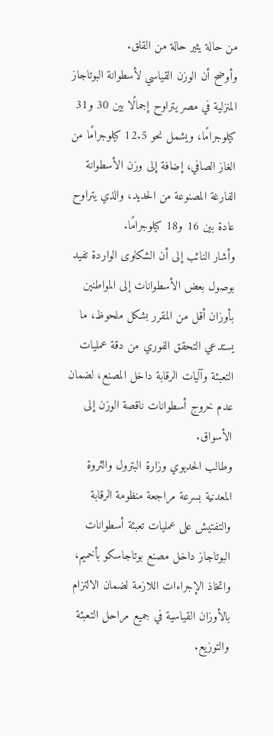من حالة يثير حالة من القلق.
وأوضح أن الوزن القياسي لأسطوانة البوتاجاز المنزلية في مصر يتراوح إجمالًا بين 30 و31 كيلوجرامًا، ويشمل نحو 12.5 كيلوجرامًا من الغاز الصافي، إضافة إلى وزن الأسطوانة الفارغة المصنوعة من الحديد، والذي يتراوح عادة بين 16 و18 كيلوجرامًا.
وأشار النائب إلى أن الشكاوى الواردة تفيد بوصول بعض الأسطوانات إلى المواطنين بأوزان أقل من المقرر بشكل ملحوظ، ما يستدعي التحقق الفوري من دقة عمليات التعبئة وآليات الرقابة داخل المصنع، لضمان عدم خروج أسطوانات ناقصة الوزن إلى الأسواق.
وطالب الحديوي وزارة البترول والثروة المعدنية بسرعة مراجعة منظومة الرقابة والتفتيش على عمليات تعبئة أسطوانات البوتاجاز داخل مصنع بوتاجاسكو بأخميم، واتخاذ الإجراءات اللازمة لضمان الالتزام بالأوزان القياسية في جميع مراحل التعبئة والتوزيع.